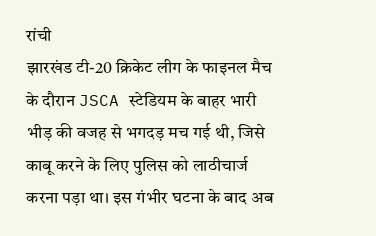रांची
झारखंड टी-20 क्रिकेट लीग के फाइनल मैच के दौरान JSCA स्टेडियम के बाहर भारी भीड़ की वजह से भगदड़ मच गई थी, जिसे काबू करने के लिए पुलिस को लाठीचार्ज करना पड़ा था। इस गंभीर घटना के बाद अब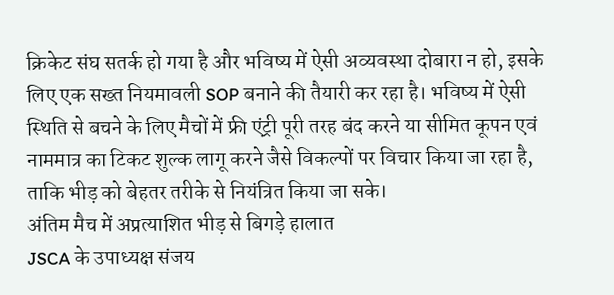क्रिकेट संघ सतर्क हो गया है और भविष्य में ऐसी अव्यवस्था दोबारा न हो, इसके लिए एक सख्त नियमावली SOP बनाने की तैयारी कर रहा है। भविष्य में ऐसी स्थिति से बचने के लिए मैचों में फ्री एंट्री पूरी तरह बंद करने या सीमित कूपन एवं नाममात्र का टिकट शुल्क लागू करने जैसे विकल्पों पर विचार किया जा रहा है, ताकि भीड़ को बेहतर तरीके से नियंत्रित किया जा सके।
अंतिम मैच में अप्रत्याशित भीड़ से बिगड़े हालात
JSCA के उपाध्यक्ष संजय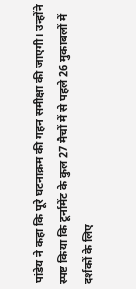पांडेय ने कहा कि पूरे घटनाक्रम की गहन समीक्षा की जाएगी। उन्होंने स्पष्ट किया कि टूर्नामेंट के कुल 27 मैचों में से पहले 26 मुकाबलों में दर्शकों के लिए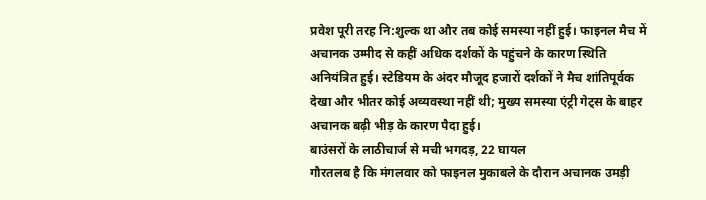प्रवेश पूरी तरह नि:शुल्क था और तब कोई समस्या नहीं हुई। फाइनल मैच में अचानक उम्मीद से कहीं अधिक दर्शकों के पहुंचने के कारण स्थिति अनियंत्रित हुई। स्टेडियम के अंदर मौजूद हजारों दर्शकों ने मैच शांतिपूर्वक देखा और भीतर कोई अव्यवस्था नहीं थी; मुख्य समस्या एंट्री गेट्स के बाहर अचानक बढ़ी भीड़ के कारण पैदा हुई।
बाउंसरों के लाठीचार्ज से मची भगदड़, 22 घायल
गौरतलब है कि मंगलवार को फाइनल मुकाबले के दौरान अचानक उमड़ी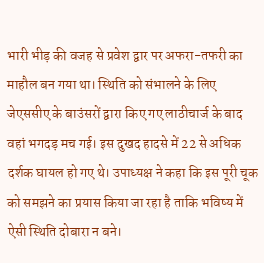भारी भीड़ की वजह से प्रवेश द्वार पर अफरा-तफरी का माहौल बन गया था। स्थिति को संभालने के लिए जेएससीए के बाउंसरों द्वारा किए गए लाठीचार्ज के बाद वहां भगदड़ मच गई। इस दुखद हादसे में 22 से अधिक दर्शक घायल हो गए थे। उपाध्यक्ष ने कहा कि इस पूरी चूक को समझने का प्रयास किया जा रहा है ताकि भविष्य में ऐसी स्थिति दोबारा न बने।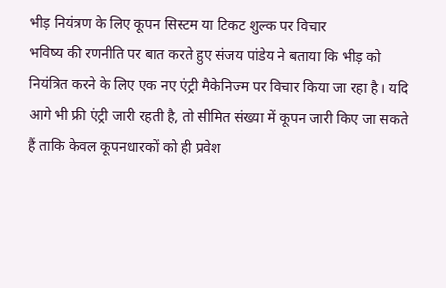भीड़ नियंत्रण के लिए कूपन सिस्टम या टिकट शुल्क पर विचार
भविष्य की रणनीति पर बात करते हुए संजय पांडेय ने बताया कि भीड़ को नियंत्रित करने के लिए एक नए एंट्री मैकेनिज्म पर विचार किया जा रहा है। यदि आगे भी फ्री एंट्री जारी रहती है, तो सीमित संख्या में कूपन जारी किए जा सकते हैं ताकि केवल कूपनधारकों को ही प्रवेश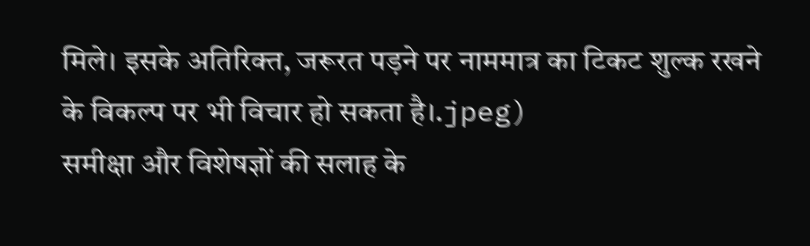मिले। इसके अतिरिक्त, जरूरत पड़ने पर नाममात्र का टिकट शुल्क रखने के विकल्प पर भी विचार हो सकता है।.jpeg)
समीक्षा और विशेषज्ञों की सलाह के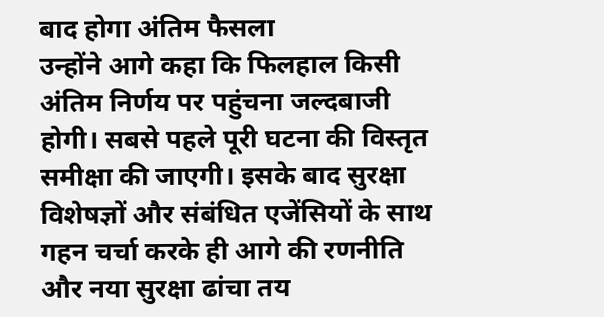बाद होगा अंतिम फैसला
उन्होंने आगे कहा कि फिलहाल किसी अंतिम निर्णय पर पहुंचना जल्दबाजी होगी। सबसे पहले पूरी घटना की विस्तृत समीक्षा की जाएगी। इसके बाद सुरक्षा विशेषज्ञों और संबंधित एजेंसियों के साथ गहन चर्चा करके ही आगे की रणनीति और नया सुरक्षा ढांचा तय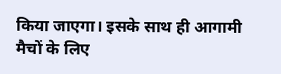किया जाएगा। इसके साथ ही आगामी मैचों के लिए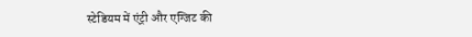स्टेडियम में एंट्री और एग्जिट की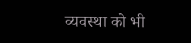व्यवस्था को भी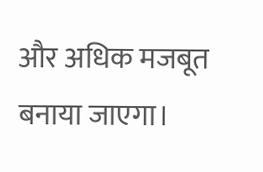और अधिक मजबूत बनाया जाएगा।